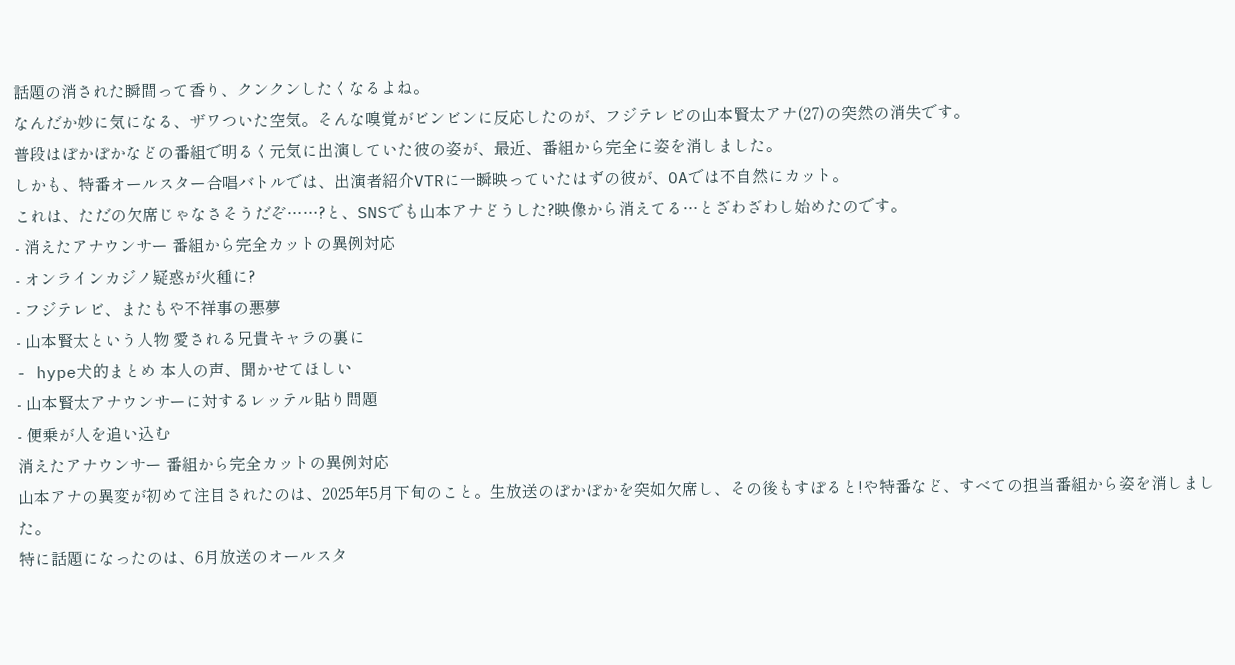話題の消された瞬間って香り、クンクンしたくなるよね。
なんだか妙に気になる、ザワついた空気。そんな嗅覚がビンビンに反応したのが、フジテレビの山本賢太アナ(27)の突然の消失です。
普段はぽかぽかなどの番組で明るく元気に出演していた彼の姿が、最近、番組から完全に姿を消しました。
しかも、特番オールスター合唱バトルでは、出演者紹介VTRに一瞬映っていたはずの彼が、OAでは不自然にカット。
これは、ただの欠席じゃなさそうだぞ……?と、SNSでも山本アナどうした?映像から消えてる…とざわざわし始めたのです。
- 消えたアナウンサー 番組から完全カットの異例対応
- オンラインカジノ疑惑が火種に?
- フジテレビ、またもや不祥事の悪夢
- 山本賢太という人物 愛される兄貴キャラの裏に
- hype犬的まとめ 本人の声、聞かせてほしい
- 山本賢太アナウンサーに対するレッテル貼り問題
- 便乗が人を追い込む
消えたアナウンサー 番組から完全カットの異例対応
山本アナの異変が初めて注目されたのは、2025年5月下旬のこと。生放送のぽかぽかを突如欠席し、その後もすぽると!や特番など、すべての担当番組から姿を消しました。
特に話題になったのは、6月放送のオールスタ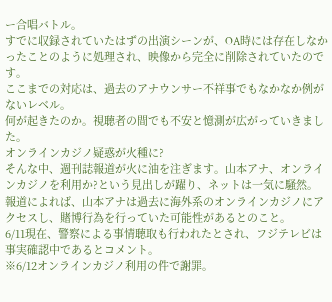ー合唱バトル。
すでに収録されていたはずの出演シーンが、OA時には存在しなかったことのように処理され、映像から完全に削除されていたのです。
ここまでの対応は、過去のアナウンサー不祥事でもなかなか例がないレベル。
何が起きたのか。視聴者の間でも不安と憶測が広がっていきました。
オンラインカジノ疑惑が火種に?
そんな中、週刊誌報道が火に油を注ぎます。山本アナ、オンラインカジノを利用か?という見出しが躍り、ネットは一気に騒然。
報道によれば、山本アナは過去に海外系のオンラインカジノにアクセスし、賭博行為を行っていた可能性があるとのこと。
6/11現在、警察による事情聴取も行われたとされ、フジテレビは事実確認中であるとコメント。
※6/12オンラインカジノ利用の件で謝罪。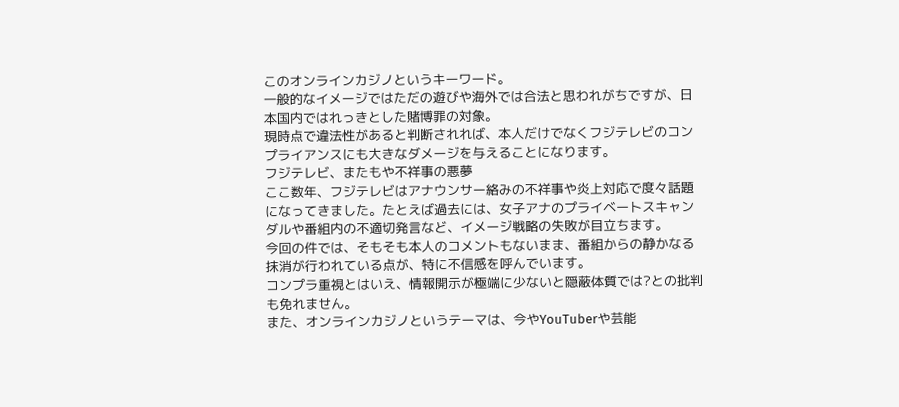このオンラインカジノというキーワード。
一般的なイメージではただの遊びや海外では合法と思われがちですが、日本国内ではれっきとした賭博罪の対象。
現時点で違法性があると判断されれば、本人だけでなくフジテレビのコンプライアンスにも大きなダメージを与えることになります。
フジテレビ、またもや不祥事の悪夢
ここ数年、フジテレビはアナウンサー絡みの不祥事や炎上対応で度々話題になってきました。たとえば過去には、女子アナのプライベートスキャンダルや番組内の不適切発言など、イメージ戦略の失敗が目立ちます。
今回の件では、そもそも本人のコメントもないまま、番組からの静かなる抹消が行われている点が、特に不信感を呼んでいます。
コンプラ重視とはいえ、情報開示が極端に少ないと隠蔽体質では?との批判も免れません。
また、オンラインカジノというテーマは、今やYouTuberや芸能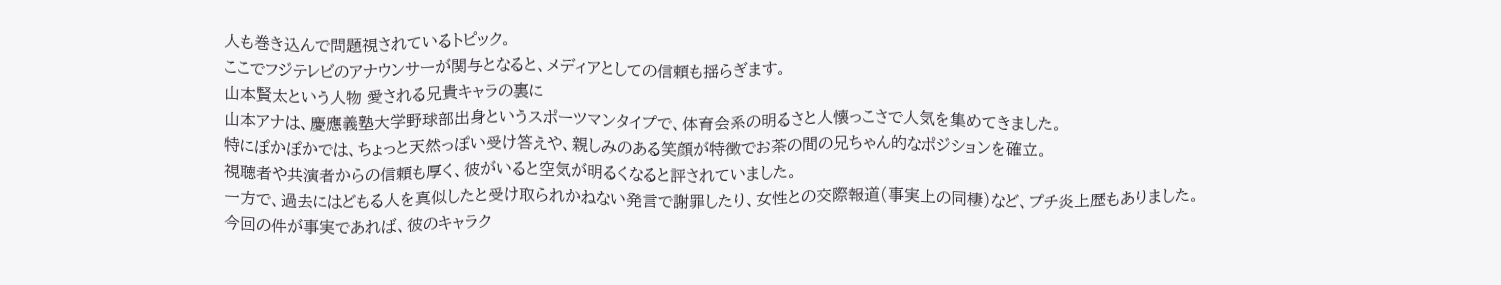人も巻き込んで問題視されているトピック。
ここでフジテレビのアナウンサーが関与となると、メディアとしての信頼も揺らぎます。
山本賢太という人物 愛される兄貴キャラの裏に
山本アナは、慶應義塾大学野球部出身というスポーツマンタイプで、体育会系の明るさと人懐っこさで人気を集めてきました。
特にぽかぽかでは、ちょっと天然っぽい受け答えや、親しみのある笑顔が特徴でお茶の間の兄ちゃん的なポジションを確立。
視聴者や共演者からの信頼も厚く、彼がいると空気が明るくなると評されていました。
一方で、過去にはどもる人を真似したと受け取られかねない発言で謝罪したり、女性との交際報道(事実上の同棲)など、プチ炎上歴もありました。
今回の件が事実であれば、彼のキャラク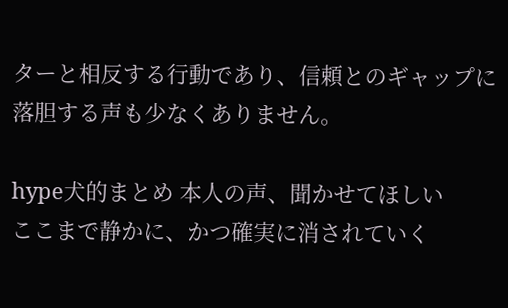ターと相反する行動であり、信頼とのギャップに落胆する声も少なくありません。

hype犬的まとめ 本人の声、聞かせてほしい
ここまで静かに、かつ確実に消されていく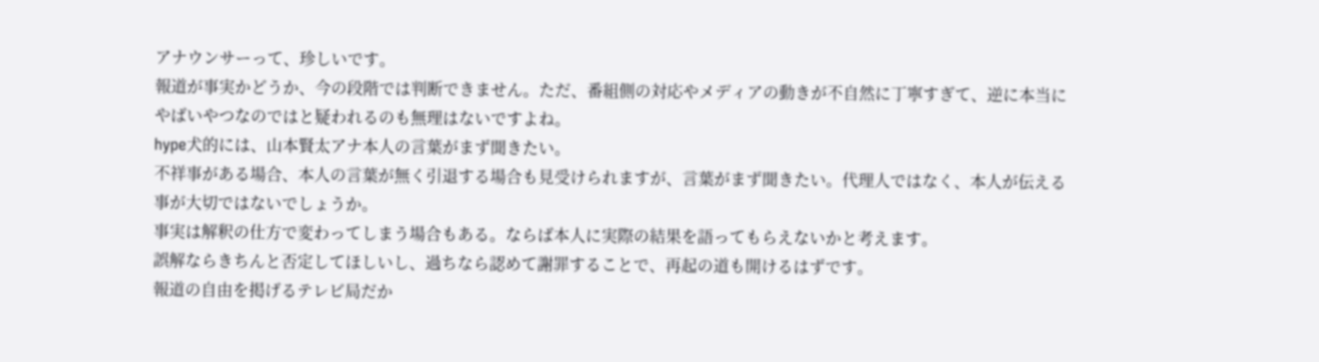アナウンサーって、珍しいです。
報道が事実かどうか、今の段階では判断できません。ただ、番組側の対応やメディアの動きが不自然に丁寧すぎて、逆に本当にやばいやつなのではと疑われるのも無理はないですよね。
hype犬的には、山本賢太アナ本人の言葉がまず聞きたい。
不祥事がある場合、本人の言葉が無く引退する場合も見受けられますが、言葉がまず聞きたい。代理人ではなく、本人が伝える事が大切ではないでしょうか。
事実は解釈の仕方で変わってしまう場合もある。ならば本人に実際の結果を語ってもらえないかと考えます。
誤解ならきちんと否定してほしいし、過ちなら認めて謝罪することで、再起の道も開けるはずです。
報道の自由を掲げるテレビ局だか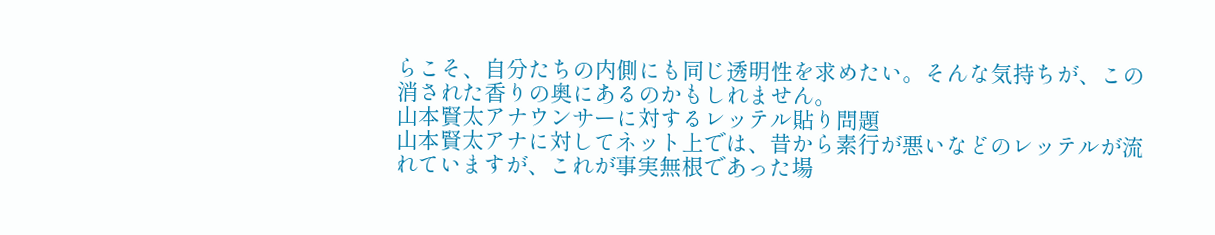らこそ、自分たちの内側にも同じ透明性を求めたい。そんな気持ちが、この消された香りの奥にあるのかもしれません。
山本賢太アナウンサーに対するレッテル貼り問題
山本賢太アナに対してネット上では、昔から素行が悪いなどのレッテルが流れていますが、これが事実無根であった場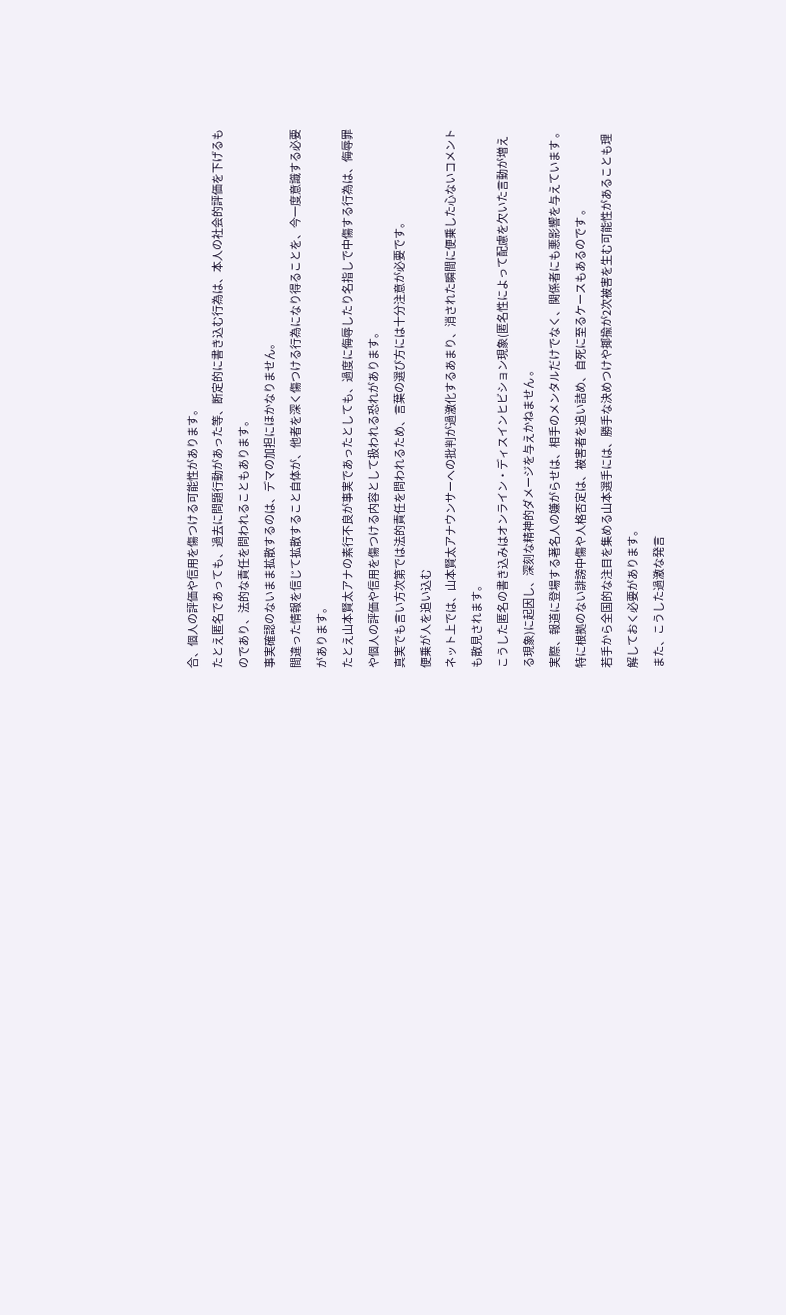合、個人の評価や信用を傷つける可能性があります。
たとえ匿名であっても、過去に問題行動があった等、断定的に書き込む行為は、本人の社会的評価を下げるものであり、法的な責任を問われることもあります。
事実確認のないまま拡散するのは、デマの加担にほかなりません。
間違った情報を信じて拡散すること自体が、他者を深く傷つける行為になり得ることを、今一度意識する必要があります。
たとえ山本賢太アナの素行不良が事実であったとしても、過度に侮辱したり名指しで中傷する行為は、侮辱罪や個人の評価や信用を傷つける内容として扱われる恐れがあります。
真実でも言い方次第では法的責任を問われるため、言葉の選び方には十分注意が必要です。
便乗が人を追い込む
ネット上では、山本賢太アナウンサーへの批判が過激化するあまり、消された瞬間に便乗した心ないコメントも散見されます。
こうした匿名の書き込みはオンライン・ディスインヒビション現象(匿名性によって配慮を欠いた言動が増える現象)に起因し、深刻な精神的ダメージを与えかねません 。
実際、報道に登場する著名人の嫌がらせは、相手のメンタルだけでなく、関係者にも悪影響を与えています 。
特に根拠のない誹謗中傷や人格否定は、被害者を追い詰め、自死に至るケースもあるのです 。
若手から全国的な注目を集める山本選手には、勝手な決めつけや揶揄が2次被害を生む可能性があることも理解しておく必要があります。
また、こうした過激な発言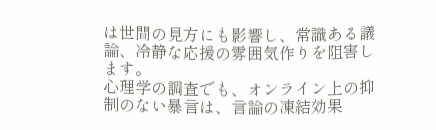は世間の見方にも影響し、常識ある議論、冷静な応援の雰囲気作りを阻害します。
心理学の調査でも、オンライン上の抑制のない暴言は、言論の凍結効果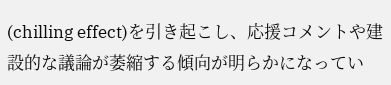(chilling effect)を引き起こし、応援コメントや建設的な議論が萎縮する傾向が明らかになってい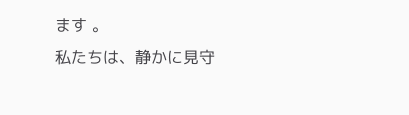ます 。
私たちは、静かに見守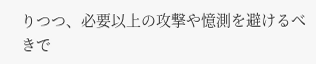りつつ、必要以上の攻撃や憶測を避けるべきで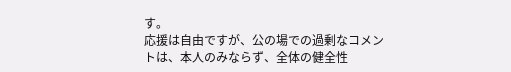す。
応援は自由ですが、公の場での過剰なコメントは、本人のみならず、全体の健全性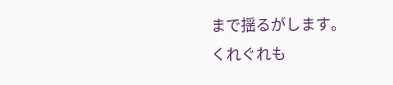まで揺るがします。
くれぐれも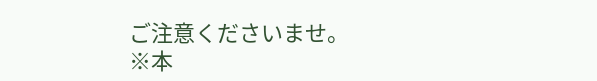ご注意くださいませ。
※本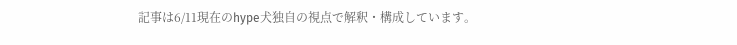記事は6/11現在のhype犬独自の視点で解釈・構成しています。